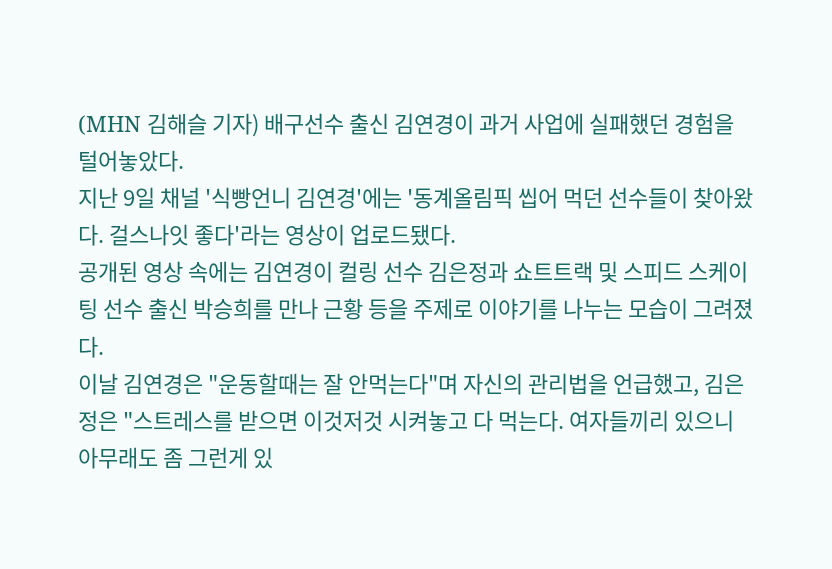(MHN 김해슬 기자) 배구선수 출신 김연경이 과거 사업에 실패했던 경험을 털어놓았다.
지난 9일 채널 '식빵언니 김연경'에는 '동계올림픽 씹어 먹던 선수들이 찾아왔다. 걸스나잇 좋다'라는 영상이 업로드됐다.
공개된 영상 속에는 김연경이 컬링 선수 김은정과 쇼트트랙 및 스피드 스케이팅 선수 출신 박승희를 만나 근황 등을 주제로 이야기를 나누는 모습이 그려졌다.
이날 김연경은 "운동할때는 잘 안먹는다"며 자신의 관리법을 언급했고, 김은정은 "스트레스를 받으면 이것저것 시켜놓고 다 먹는다. 여자들끼리 있으니 아무래도 좀 그런게 있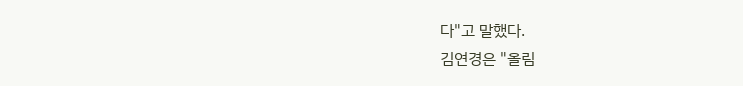다"고 말했다.
김연경은 "올림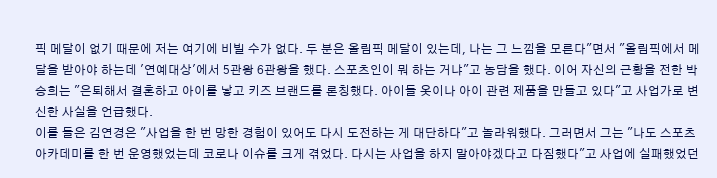픽 메달이 없기 때문에 저는 여기에 비빌 수가 없다. 두 분은 올림픽 메달이 있는데, 나는 그 느낌을 모른다"면서 "올림픽에서 메달을 받아야 하는데 '연예대상'에서 5관왕 6관왕을 했다. 스포츠인이 뭐 하는 거냐"고 농담을 했다. 이어 자신의 근황을 전한 박승희는 "은퇴해서 결혼하고 아이를 낳고 키즈 브랜드를 론칭했다. 아이들 옷이나 아이 관련 제품을 만들고 있다"고 사업가로 변신한 사실을 언급했다.
이를 들은 김연경은 "사업을 한 번 망한 경험이 있어도 다시 도전하는 게 대단하다"고 놀라워했다. 그러면서 그는 "나도 스포츠 아카데미를 한 번 운영했었는데 코로나 이슈를 크게 겪었다. 다시는 사업을 하지 말아야겠다고 다짐했다"고 사업에 실패했었던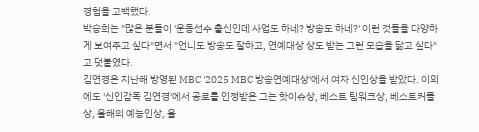경험을 고백했다.
박승희는 "많은 분들이 '운동선수 출신인데 사업도 하네? 방송도 하네?' 이런 것들을 다양하게 보여주고 싶다"면서 "언니도 방송도 잘하고, 연예대상 상도 받는 그런 모습을 닮고 싶다"고 덧붙였다.
김연경은 지난해 방영된 MBC '2025 MBC 방송연예대상'에서 여자 신인상을 받았다. 이외에도 '신인감독 김연경'에서 공로를 인정받은 그는 핫이슈상, 베스트 팀워크상, 베스트커플상, 올해의 예능인상, 올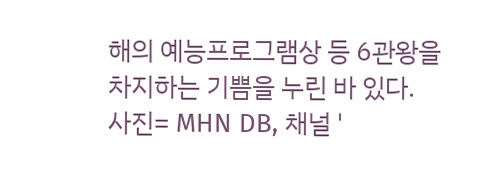해의 예능프로그램상 등 6관왕을 차지하는 기쁨을 누린 바 있다.
사진= MHN DB, 채널 '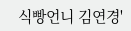식빵언니 김연경'